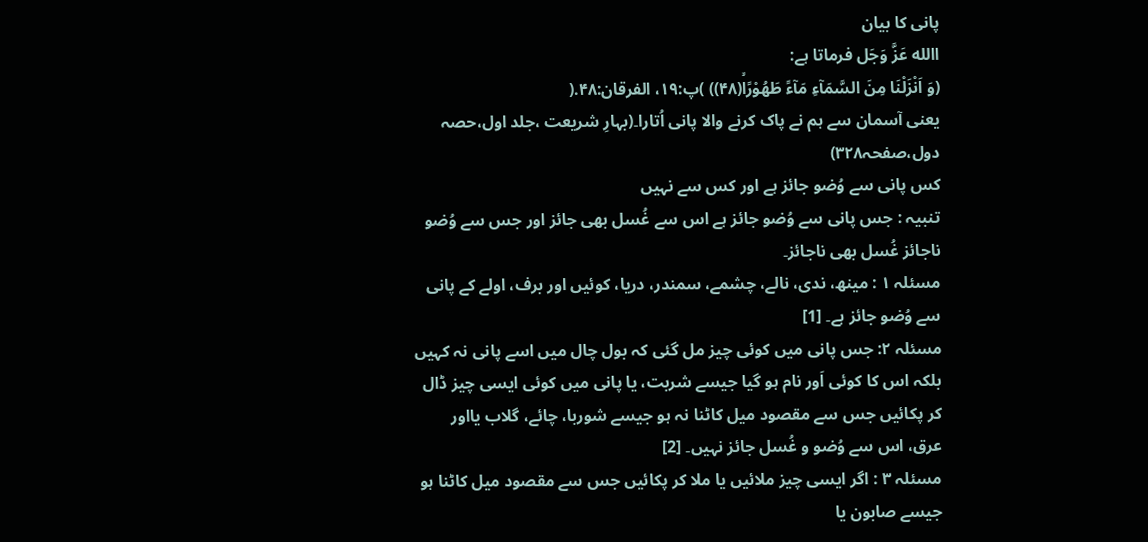پانی کا بیان
االله عَزَّ وَجَل فرماتا ہے:
(وَ اَنْزَلْنَا مِنَ السَّمَآءِ مَآءً طَهُوْرًاۙ(۴۸)) )پ:۱۹، الفرقان:۴۸.(
یعنی آسمان سے ہم نے پاک کرنے والا پانی اُتارا۔(بہارِ شریعت ،جلد اول،حصہ دول،صفحہ۳۲۸)
کس پانی سے وُضو جائز ہے اور کس سے نہیں
تنبیہ : جس پانی سے وُضو جائز ہے اس سے غُسل بھی جائز اور جس سے وُضو ناجائز غُسل بھی ناجائز۔
مسئلہ ۱ : مینھ، ندی، نالے، چشمے، سمندر، دریا، کوئیں اور برف، اولے کے پانی سے وُضو جائز ہے۔ [1]
مسئلہ ۲: جس پانی میں کوئی چیز مل گئی کہ بول چال میں اسے پانی نہ کہیں بلکہ اس کا کوئی اَور نام ہو گیا جیسے شربت، یا پانی میں کوئی ایسی چیز ڈال کر پکائیں جس سے مقصود میل کاٹنا نہ ہو جیسے شوربا، چائے، گلاب یااور عرق، اس سے وُضو و غُسل جائز نہیں۔ [2]
مسئلہ ۳ : اگر ایسی چیز ملائیں یا ملا کر پکائیں جس سے مقصود میل کاٹنا ہو جیسے صابون یا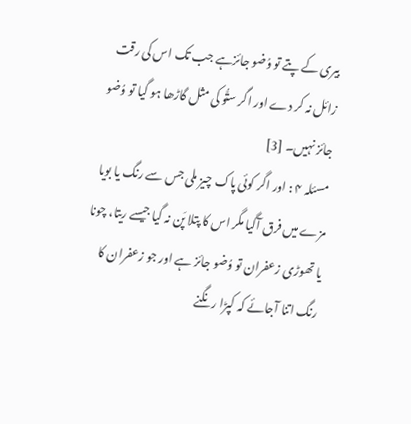بیری کے پتے تو وُضو جائزہے جب تک اس کی رقت زائل نہ کر دے اور اگر ستُّو کی مثل گاڑھا ہو گیا تو وُضو جائز نہیں۔ [3]
مسئلہ ۴ : اور اگر کوئی پاک چیز ملی جس سے رنگ یا بویا مزے میں فرق آگیا مگر اس کا پتلا پَن نہ گیا جیسے ریتا، چونا یا تھوڑی زعفران تو وُضو جائز ہے اور جو زعفران کا رنگ اتنا آجائے کہ کپڑا رنگنے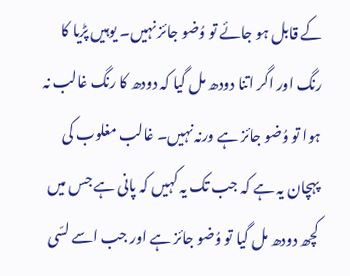کے قابل ہو جائے تو وُضو جائز نہیں۔ یوہیں پڑیا کا رنگ اور اگر اتنا دودھ مل گیا کہ دودھ کا رنگ غالب نہ ہوا تو وُضو جائز ہے ورنہ نہیں۔ غالب مغلوب کی پہچان یہ ہے کہ جب تک یہ کہیں کہ پانی ہے جس میں کچھ دودھ مل گیا تو وُضو جائز ہے اور جب اسے لسّی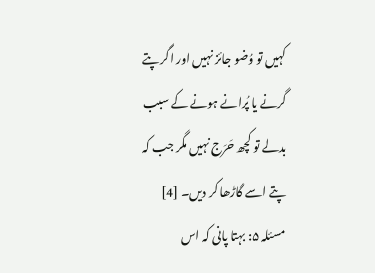کہیں تو وُضو جائز نہیں اور اگر پتے گرنے یا پُرانے ہونے کے سبب بدلے تو کچھ حَرَج نہیں مگر جب کہ پتے اسے گاڑھا کر دیں۔ [4]
مسئلہ ۵: بہتا پانی کہ اس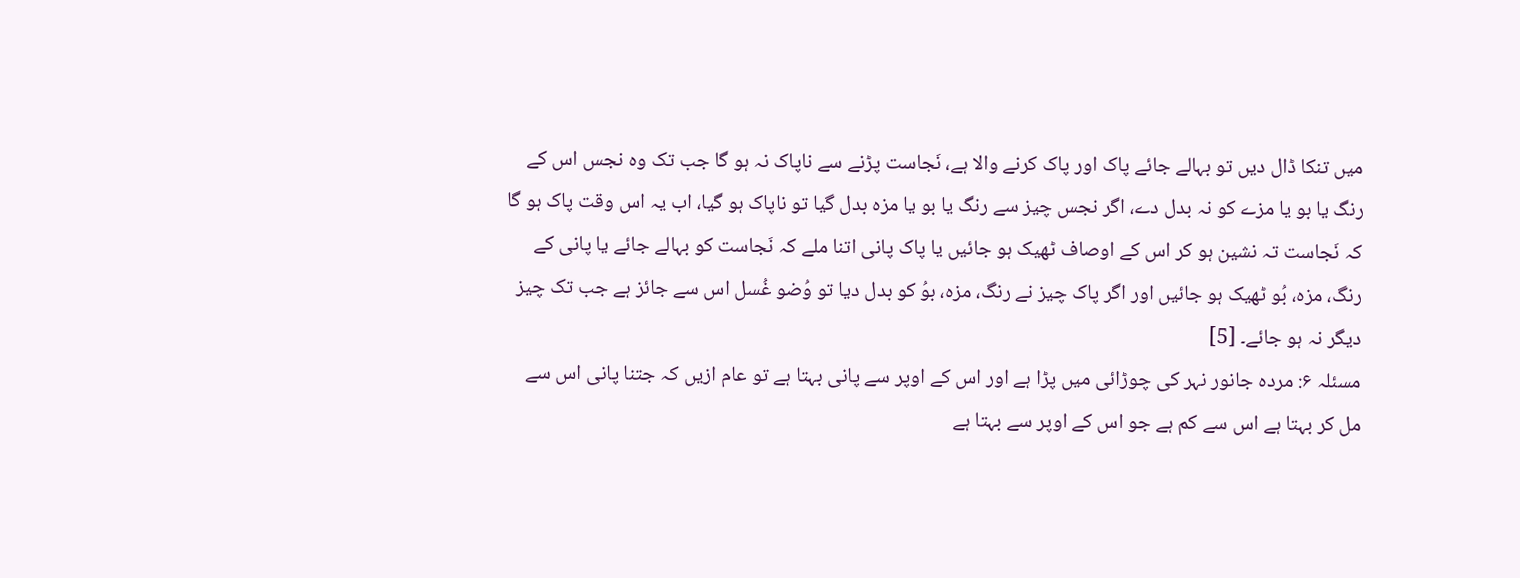میں تنکا ڈال دیں تو بہالے جائے پاک اور پاک کرنے والا ہے، نَجاست پڑنے سے ناپاک نہ ہو گا جب تک وہ نجس اس کے رنگ یا بو یا مزے کو نہ بدل دے، اگر نجس چیز سے رنگ یا بو یا مزہ بدل گیا تو ناپاک ہو گیا، اب یہ اس وقت پاک ہو گا کہ نَجاست تہ نشین ہو کر اس کے اوصاف ٹھیک ہو جائیں یا پاک پانی اتنا ملے کہ نَجاست کو بہالے جائے یا پانی کے رنگ، مزہ، بُو ٹھیک ہو جائیں اور اگر پاک چیز نے رنگ، مزہ، بوُ کو بدل دیا تو وُضو غُسل اس سے جائز ہے جب تک چیز دیگر نہ ہو جائے۔ [5]
مسئلہ ۶: مردہ جانور نہر کی چوڑائی میں پڑا ہے اور اس کے اوپر سے پانی بہتا ہے تو عام ازیں کہ جتنا پانی اس سے مل کر بہتا ہے اس سے کم ہے جو اس کے اوپر سے بہتا ہے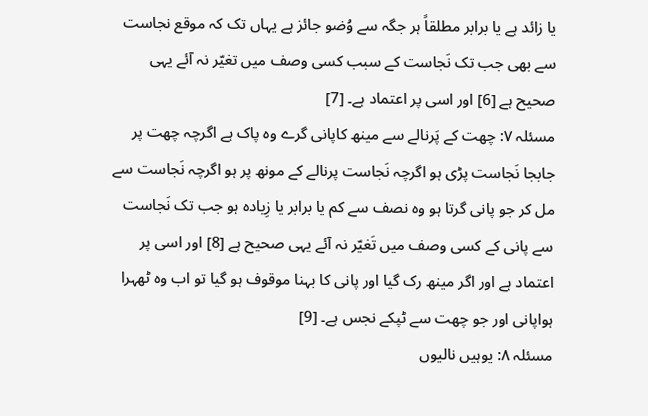یا زائد ہے یا برابر مطلقاً ہر جگہ سے وُضو جائز ہے یہاں تک کہ موقع نجاست سے بھی جب تک نَجاست کے سبب کسی وصف میں تغیّر نہ آئے یہی صحیح ہے [6] اور اسی پر اعتماد ہے۔ [7]
مسئلہ ۷: چھت کے پَرنالے سے مینھ کاپانی گرے وہ پاک ہے اگرچہ چھت پر جابجا نَجاست پڑی ہو اگرچہ نَجاست پرنالے کے مونھ پر ہو اگرچہ نَجاست سے مل کر جو پانی گرتا ہو وہ نصف سے کم یا برابر یا زِیادہ ہو جب تک نَجاست سے پانی کے کسی وصف میں تَغیّر نہ آئے یہی صحیح ہے [8] اور اسی پر اعتماد ہے اور اگر مینھ رک گیا اور پانی کا بہنا موقوف ہو گیا تو اب وہ ٹھہرا ہواپانی اور جو چھت سے ٹپکے نجس ہے۔ [9]
مسئلہ ۸: یوہیں نالیوں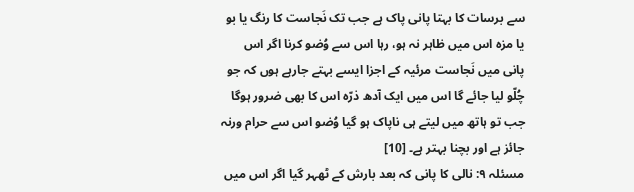سے برسات کا بہتا پانی پاک ہے جب تک نَجاست کا رنگ یا بو یا مزہ اس میں ظاہر نہ ہو، رہا اس سے وُضو کرنا اگر اس پانی میں نَجاست مرئیہ کے اجزا ایسے بہتے جارہے ہوں کہ جو چُلّو لیا جائے گا اس میں ایک آدھ ذرّہ اس کا بھی ضرور ہوگا جب تو ہاتھ میں لیتے ہی ناپاک ہو گیا وُضو اس سے حرام ورنہ جائز ہے اور بچنا بہتر ہے۔ [10]
مسئلہ ۹: نالی کا پانی کہ بعد بارش کے ٹھہر گیا اگر اس میں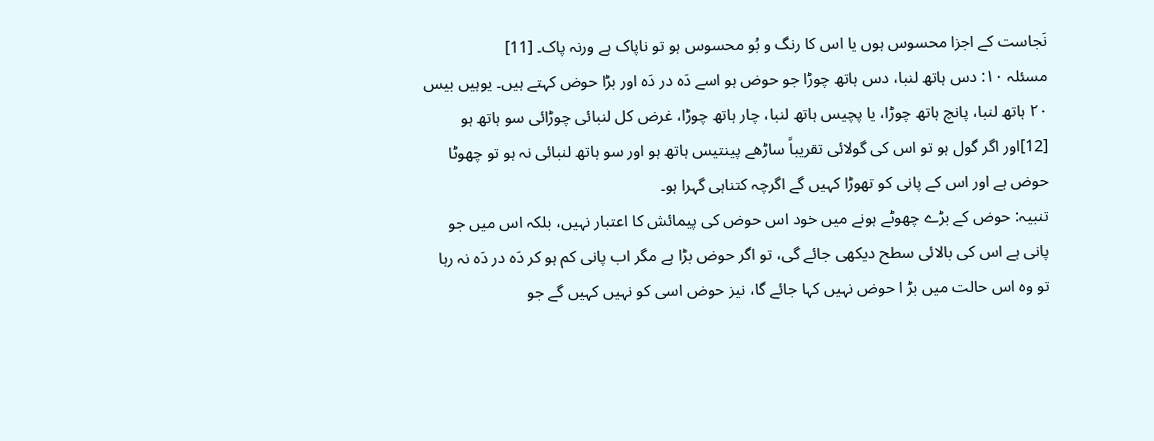نَجاست کے اجزا محسوس ہوں یا اس کا رنگ و بُو محسوس ہو تو ناپاک ہے ورنہ پاک۔ [11]
مسئلہ ۱۰: دس ہاتھ لنبا، دس ہاتھ چوڑا جو حوض ہو اسے دَہ در دَہ اور بڑا حوض کہتے ہیں۔ یوہیں بیس ۲۰ ہاتھ لنبا، پانچ ہاتھ چوڑا، یا پچیس ہاتھ لنبا، چار ہاتھ چوڑا، غرض کل لنبائی چوڑائی سو ہاتھ ہو [12]اور اگر گول ہو تو اس کی گولائی تقریباً ساڑھے پینتیس ہاتھ ہو اور سو ہاتھ لنبائی نہ ہو تو چھوٹا حوض ہے اور اس کے پانی کو تھوڑا کہیں گے اگرچہ کتناہی گہرا ہو۔
تنبیہ: حوض کے بڑے چھوٹے ہونے میں خود اس حوض کی پیمائش کا اعتبار نہیں، بلکہ اس میں جو پانی ہے اس کی بالائی سطح دیکھی جائے گی، تو اگر حوض بڑا ہے مگر اب پانی کم ہو کر دَہ در دَہ نہ رہا تو وہ اس حالت میں بڑ ا حوض نہیں کہا جائے گا، نیز حوض اسی کو نہیں کہیں گے جو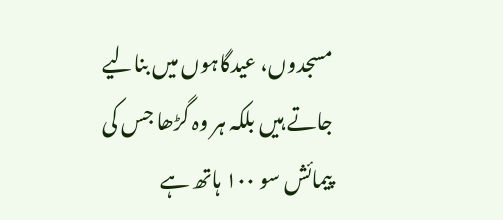مسجدوں، عیدگاہوں میں بنالیے جاتے ہیں بلکہ ہر وہ گڑھا جس کی پیمائش سو ۱۰۰ ہاتھ ہے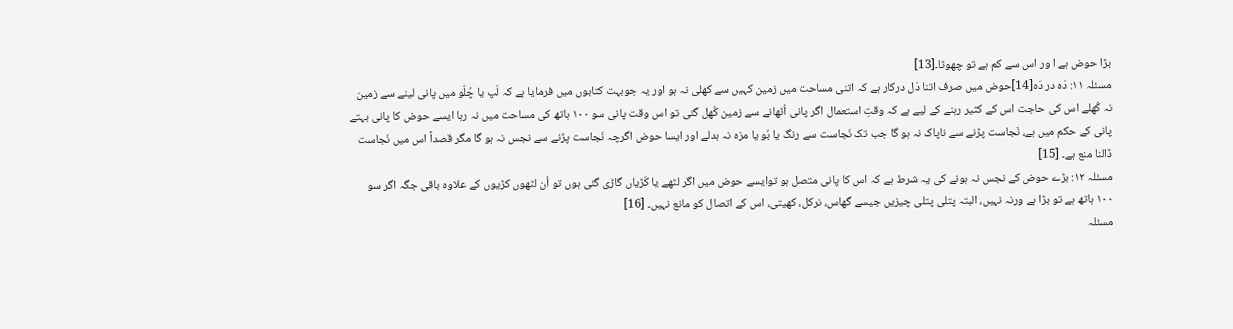بڑا حوض ہے ا ور اس سے کم ہے تو چھوٹا۔[13]
مسئلہ ۱۱: دَہ در دَہ[14]حوض میں صرف اتنا دَل درکار ہے کہ اتنی مساحت میں زمین کہیں سے کھلی نہ ہو اور یہ جوبہت کتابوں میں فرمایا ہے کہ لَپ یا چُلّو میں پانی لینے سے زمین نہ کُھلے اس کی حاجت اس کے کثیر رہنے کے لیے ہے کہ وقتِ استعمال اگر پانی اُٹھانے سے زمین کُھل گئی تو اس وقت پانی سو ۱۰۰ ہاتھ کی مساحت میں نہ رہا ایسے حوض کا پانی بہتے پانی کے حکم میں ہے، نَجاست پڑنے سے ناپاک نہ ہو گا جب تک نَجاست سے رنگ یا بُو یا مزہ نہ بدلے اور ایسا حوض اگرچہ نَجاست پڑنے سے نجس نہ ہو گا مگر قصداً اس میں نَجاست ڈالنا منع ہے۔ [15]
مسئلہ ۱۲: بڑے حوض کے نجس نہ ہونے کی یہ شرط ہے کہ اس کا پانی متصل ہو توایسے حوض میں اگر لٹھے یا کَڑیاں گاڑی گئی ہوں تو اُن لٹھوں کڑیوں کے علاوہ باقی جگہ اگر سو ۱۰۰ ہاتھ ہے تو بڑا ہے ورنہ نہیں، البتہ پتلی پتلی چیزیں جیسے گھاس، نرکل، کھیتی، اس کے اتصال کو مانع نہیں۔ [16]
مسئلہ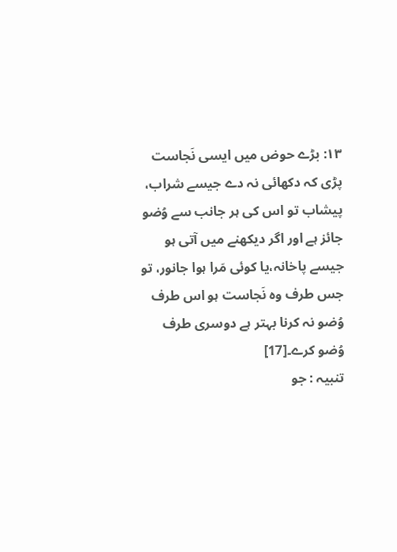۱۳: بڑے حوض میں ایسی نَجاست پڑی کہ دکھائی نہ دے جیسے شراب، پیشاب تو اس کی ہر جانب سے وُضو جائز ہے اور اگر دیکھنے میں آتی ہو جیسے پاخانہ،یا کوئی مَرا ہوا جانور، تو جس طرف وہ نَجاست ہو اس طرف وُضو نہ کرنا بہتر ہے دوسری طرف وُضو کرے۔[17]
تنبیہ : جو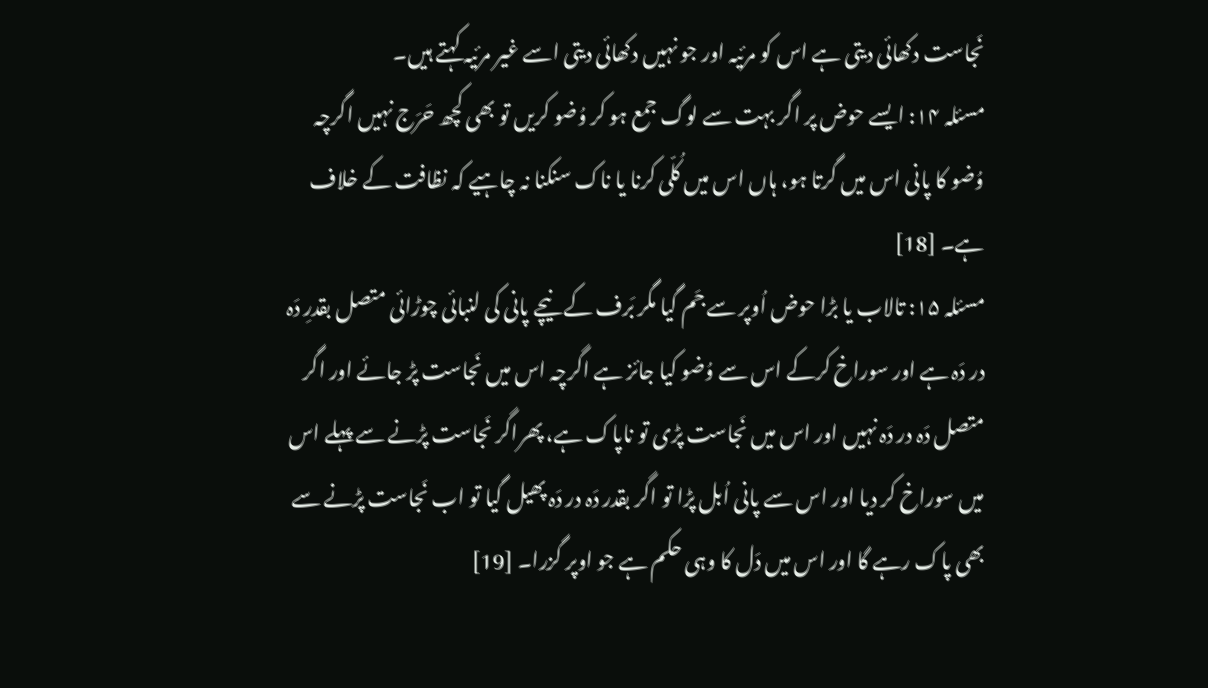نَجاست دکھائی دیتی ہے اس کو مرئیہ اور جو نہیں دکھائی دیتی اسے غیر مرئیہ کہتے ہیں۔
مسئلہ ۱۴: ایسے حوض پر اگر بہت سے لوگ جمع ہو کر وُضو کریں تو بھی کچھ حَرَج نہیں اگرچہ وُضو کا پانی اس میں گرتا ہو، ہاں اس میں کُلّی کرنا یا ناک سنکنا نہ چاہیے کہ نظافت کے خلاف ہے۔ [18]
مسئلہ ۱۵: تالاب یا بڑا حوض اُوپر سے جَم گیا مگر بَرف کے نیچے پانی کی لنبائی چوڑائی متصل بقدرِ دَہ در دَہ ہے اور سوراخ کرکے اس سے وُضو کیا جائز ہے اگرچہ اس میں نَجاست پڑ جائے اور اگر متصل دَہ در دَہ نہیں اور اس میں نَجاست پڑی تو ناپاک ہے، پھراگر نَجاست پڑنے سے پہلے اس میں سوراخ کر دیا اور اس سے پانی اُبل پڑا تو اگر بقدر دَہ در دَہ پھیل گیا تو اب نَجاست پڑنے سے بھی پاک رہے گا اور اس میں دَل کا وہی حکم ہے جو اوپر گزرا۔ [19]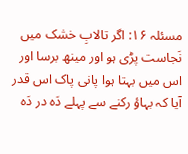مسئلہ ۱۶: اگر تالابِ خشک میں نَجاست پڑی ہو اور مینھ برسا اور اس میں بہتا ہوا پانی پاک اس قدر آیا کہ بہاؤ رکنے سے پہلے دَہ در دَہ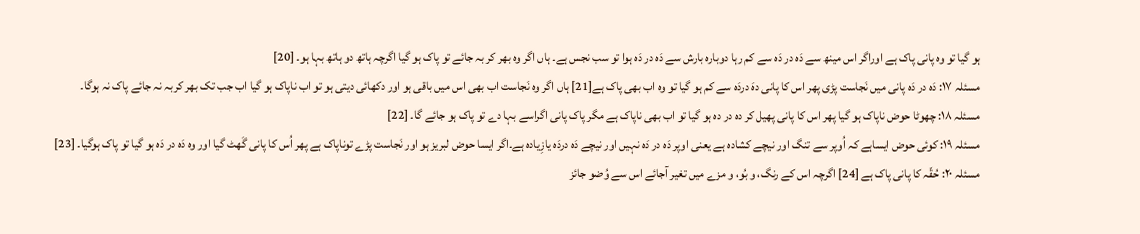ہو گیا تو وہ پانی پاک ہے اوراگر اس مینھ سے دَہ در دَہ سے کم رہا دوبارہ بارش سے دَہ در دَہ ہوا تو سب نجس ہے۔ ہاں اگر وہ بھر کر بہ جائے تو پاک ہو گیا اگرچہ ہاتھ دو ہاتھ بہا ہو۔ [20]
مسئلہ ۱۷: دَہ در دَہ پانی میں نَجاست پڑی پھر اس کا پانی دہَ دردَہ سے کم ہو گیا تو وہ اب بھی پاک ہے[21] ہاں اگر وہ نَجاست اب بھی اس میں باقی ہو اور دکھائی دیتی ہو تو اب ناپاک ہو گیا اب جب تک بھر کربہ نہ جائے پاک نہ ہوگا۔
مسئلہ ۱۸: چھوٹا حوض ناپاک ہو گیا پھر اس کا پانی پھیل کر دہ در دہ ہو گیا تو اب بھی ناپاک ہے مگر پاک پانی اگراسے بہا دے تو پاک ہو جائے گا۔ [22]
مسئلہ ۱۹: کوئی حوض ایساہے کہ اُوپر سے تنگ اور نیچے کشادہ ہے یعنی اوپر دَہ در دَہ نہیں اور نیچے دَہ دردَہ یازِیادہ ہے۔اگر ایسا حوض لبریز ہو اور نَجاست پڑے توناپاک ہے پھر اُس کا پانی گَھٹ گیا اور وہ دَہ در دَہ ہو گیا تو پاک ہوگیا۔ [23]
مسئلہ ۲۰: حُقّہ کا پانی پاک ہے [24] اگرچہ اس کے رنگ، و بُو، و مزے میں تغیر آجائے اس سے وُضو جائز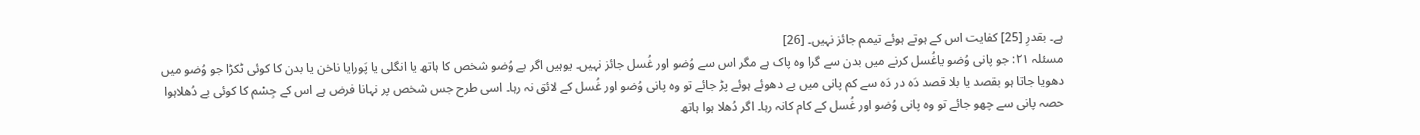ہے۔ بقدرِ [25] کفایت اس کے ہوتے ہوئے تیمم جائز نہیں۔ [26]
مسئلہ ۲۱: جو پانی وُضو یاغُسل کرنے میں بدن سے گرا وہ پاک ہے مگر اس سے وُضو اور غُسل جائز نہیں۔ یوہیں اگر بے وُضو شخص کا ہاتھ یا انگلی یا پَورایا ناخن یا بدن کا کوئی ٹکڑا جو وُضو میں دھویا جاتا ہو بقصد یا بلا قصد دَہ در دَہ سے کم پانی میں بے دھوئے ہوئے پڑ جائے تو وہ پانی وُضو اور غُسل کے لائق نہ رہا۔ اسی طرح جس شخص پر نہانا فرض ہے اس کے جِسْم کا کوئی بے دُھلاہوا حصہ پانی سے چھو جائے تو وہ پانی وُضو اور غُسل کے کام کانہ رہا۔ اگر دُھلا ہوا ہاتھ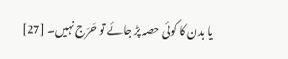یا بدن کا کوئی حصہ پڑ جائے تو حَرَج نہیں۔ [27]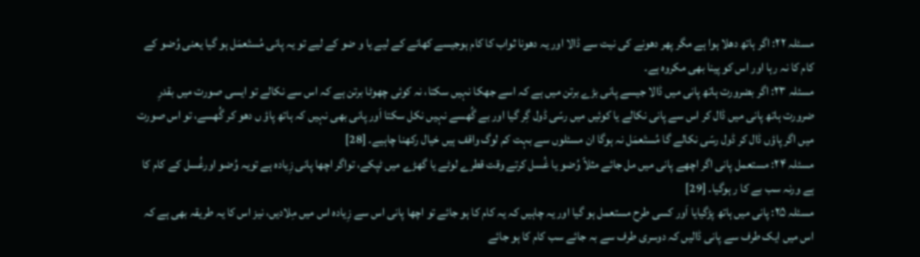مسئلہ ۲۲: اگر ہاتھ دھلا ہوا ہے مگر پھر دھونے کی نیت سے ڈالا اور یہ دھونا ثواب کا کام ہوجیسے کھانے کے لیے یا و ضو کے لیے تو یہ پانی مُستَعمَل ہو گیا یعنی وُضو کے کام کا نہ رہا اور اس کو پینا بھی مکروہ ہے۔
مسئلہ ۲۳: اگر بضرورت ہاتھ پانی میں ڈالا جیسے پانی بڑے برتن میں ہے کہ اسے جھکا نہیں سکتا، نہ کوئی چھوٹا برتن ہے کہ اس سے نکالے تو ایسی صورت میں بقدرِ ضرورت ہاتھ پانی میں ڈال کر اس سے پانی نکالے یا کوئیں میں رسّی ڈول گِر گیا اور بے گُھسے نہیں نکل سکتا اَور پانی بھی نہیں کہ ہاتھ پاؤ ں دھو کر گُھسے، تو اس صورت میں اگر پاؤں ڈال کر ڈول رسّی نکالے گا مُستَعمَل نہ ہوگا ان مسئلوں سے بہت کم لوگ واقف ہیں خیال رکھنا چاہیے۔ [28]
مسئلہ ۲۴: مستعمل پانی اگر اچھے پانی میں مل جائے مثلاً وُضو یا غُسل کرتے وقت قطرے لوٹے یا گھڑے میں ٹپکے، تواگر اچھا پانی زِیادہ ہے تویہ وُضو اورغُسل کے کام کا ہے ورنہ سب بے کا ر ہوگیا۔ [29]
مسئلہ ۲۵: پانی میں ہاتھ پڑگیایا اَور کسی طرح مستعمل ہو گیا اور یہ چاہیں کہ یہ کام کا ہو جائے تو اچھا پانی اس سے زِیادہ اس میں مِلادیں، نیز اس کا یہ طریقہ بھی ہے کہ اس میں ایک طرف سے پانی ڈالیں کہ دوسری طرف سے بہ جائے سب کام کا ہو جائے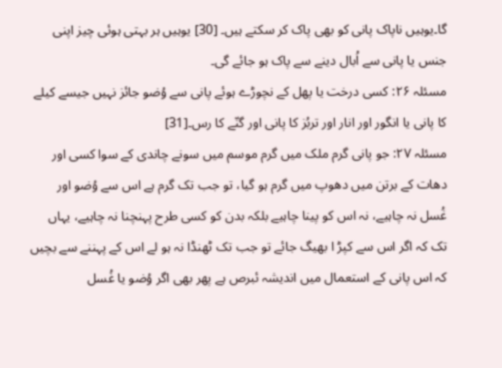گا۔یوہیں ناپاک پانی کو بھی پاک کر سکتے ہیں۔ [30] یوہیں ہر بہتی ہوئی چیز اپنی جنس یا پانی سے اُبال دینے سے پاک ہو جائے گی۔
مسئلہ ۲۶: کسی درخت یا پھل کے نچوڑے ہوئے پانی سے وُضو جائز نہیں جیسے کیلے کا پانی یا انگور اور انار اور تربُز کا پانی اور گنّے کا رس۔[31]
مسئلہ ۲۷: جو پانی گرم ملک میں گرم موسم میں سونے چاندی کے سوا کسی اور دھات کے برتن میں دھوپ میں گرم ہو گیا، تو جب تک گرم ہے اس سے وُضو اور غُسل نہ چاہیے، نہ اس کو پینا چاہیے بلکہ بدن کو کسی طرح پہنچنا نہ چاہیے، یہاں تک کہ اگر اس سے کپڑ ا بھیگ جائے تو جب تک ٹھنڈا نہ ہو لے اس کے پہننے سے بچیں کہ اس پانی کے استعمال میں اندیشہ ئبرص ہے پھر بھی اگر وُضو یا غُسل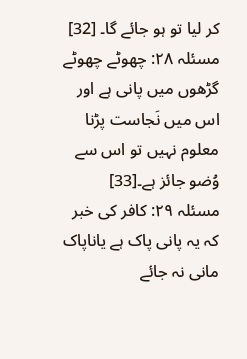کر لیا تو ہو جائے گا۔ [32]
مسئلہ ۲۸: چھوٹے چھوٹے گڑھوں میں پانی ہے اور اس میں نَجاست پڑنا معلوم نہیں تو اس سے وُضو جائز ہے۔[33]
مسئلہ ۲۹: کافر کی خبر کہ یہ پانی پاک ہے یاناپاک مانی نہ جائے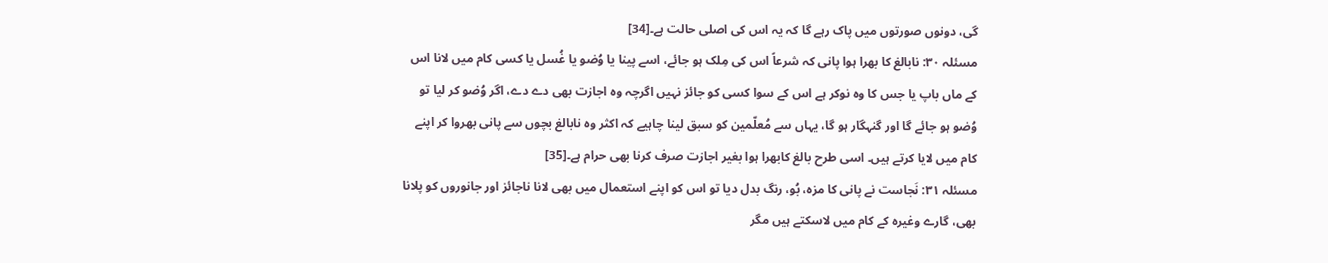گی، دونوں صورتوں میں پاک رہے گا کہ یہ اس کی اصلی حالت ہے۔[34]
مسئلہ ۳۰: نابالغ کا بھرا ہوا پانی کہ شرعاً اس کی مِلک ہو جائے، اسے پینا یا وُضو یا غُسل یا کسی کام میں لانا اس کے ماں باپ یا جس کا وہ نوکر ہے اس کے سوا کسی کو جائز نہیں اگرچہ وہ اجازت بھی دے دے، اگر وُضو کر لیا تو وُضو ہو جائے گا اور گنہگار ہو گا، یہاں سے مُعلّمین کو سبق لینا چاہیے کہ اکثر وہ نابالغ بچوں سے پانی بھروا کر اپنے کام میں لایا کرتے ہیں۔ اسی طرح بالغ کابھرا ہوا بغیر اجازت صرف کرنا بھی حرام ہے۔[35]
مسئلہ ۳۱: نَجاست نے پانی کا مزہ، بُو، رنگ بدل دیا تو اس کو اپنے استعمال میں بھی لانا ناجائز اور جانوروں کو پلانا بھی، گارے وغیرہ کے کام میں لاسکتے ہیں مگر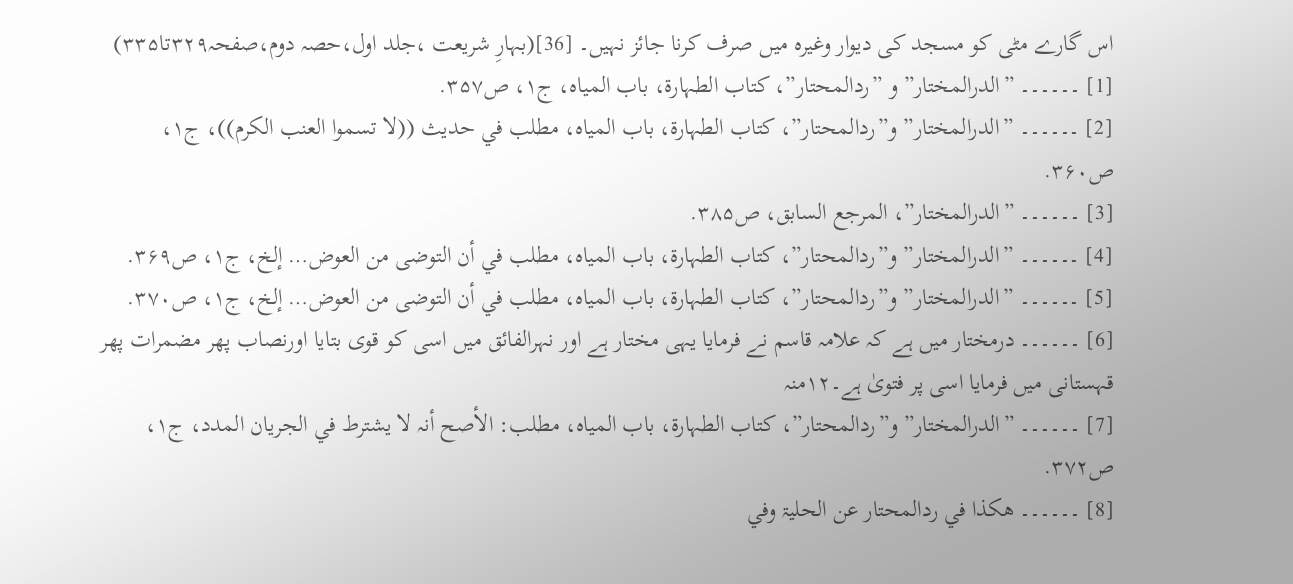اس گارے مٹی کو مسجد کی دیوار وغیرہ میں صرف کرنا جائز نہیں۔ [36](بہارِ شریعت ،جلد اول،حصہ دوم،صفحہ۳۲۹تا۳۳۵)
[1] ۔۔۔۔۔۔ ”الدرالمختار” و ”ردالمحتار”، کتاب الطہارۃ، باب المیاہ، ج۱، ص۳۵۷.
[2] ۔۔۔۔۔۔ ”الدرالمختار” و”ردالمحتار”، کتاب الطہارۃ، باب المیاہ، مطلب في حدیث ((لا تسموا العنب الکرم))، ج۱، ص۳۶۰.
[3] ۔۔۔۔۔۔ ”الدرالمختار”، المرجع السابق، ص۳۸۵.
[4] ۔۔۔۔۔۔ ”الدرالمختار” و”ردالمحتار”، کتاب الطہارۃ، باب المیاہ، مطلب في أن التوضی من العوض… إلخ، ج۱، ص۳۶۹.
[5] ۔۔۔۔۔۔ ”الدرالمختار” و”ردالمحتار”، کتاب الطہارۃ، باب المیاہ، مطلب في أن التوضی من العوض… إلخ، ج۱، ص۳۷۰.
[6] ۔۔۔۔۔۔ درمختار میں ہے کہ علامہ قاسم نے فرمایا یہی مختار ہے اور نہرالفائق میں اسی کو قوی بتایا اورنصاب پھر مضمرات پھر قہستانی میں فرمایا اسی پر فتویٰ ہے۔۱۲منہ
[7] ۔۔۔۔۔۔ ”الدرالمختار” و”ردالمحتار”، کتاب الطہارۃ، باب المیاہ، مطلب: الأصح أنہ لا یشترط في الجریان المدد، ج۱، ص۳۷۲.
[8] ۔۔۔۔۔۔ ھکذا في ردالمحتار عن الحلیۃ وفي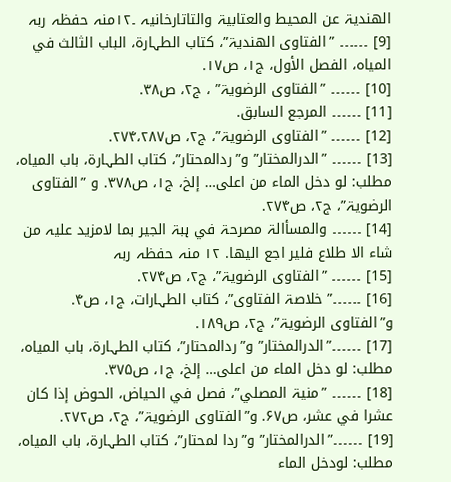الھندیۃ عن المحیط والعتابیۃ والتاتارخانیہ ۔۱۲منہ حفظہ ربہ
[9] ۔۔۔۔۔۔ ”الفتاوی الھندیۃ”، کتاب الطہارۃ، الباب الثالث في المیاہ، الفصل الأول، ج۱، ص۱۷.
[10] ۔۔۔۔۔۔ ”الفتاوی الرضویۃ” ، ج۲، ص۳۸.
[11] ۔۔۔۔۔۔ المرجع السابق.
[12] ۔۔۔۔۔۔ ”الفتاوی الرضویۃ”، ج۲، ص۲۷۴،۲۸۷.
[13] ۔۔۔۔۔۔ ”الدرالمختار” و”ردالمحتار”، کتاب الطہارۃ، باب المیاہ، مطلب: لو دخل الماء من اعلی… إلخ، ج۱، ص۳۷۸. و ”الفتاوی الرضویۃ”، ج۲، ص۲۷۴.
[14] ۔۔۔۔۔۔ والمسأالۃ مصرحۃ في ہبۃ الجیر بما لامزید علیہ من شاء الا طلاع فلیر اجع الیھا. ۱۲ منہ حفظہ ربہ
[15] ۔۔۔۔۔۔ ”الفتاوی الرضویۃ”، ج۲، ص۲۷۴.
[16] ۔۔۔۔۔۔”خلاصۃ الفتاوی”، کتاب الطہارات، ج۱، ص۴. و”الفتاوی الرضویۃ”، ج۲، ص۱۸۹.
[17] ۔۔۔۔۔۔”الدرالمختار” و”ردالمحتار”، کتاب الطہارۃ، باب المیاہ، مطلب: لو دخل الماء من اعلی… إلخ، ج۱، ص۳۷۵.
[18] ۔۔۔۔۔۔ ”منیۃ المصلي”، فصل في الحیاض، الحوض إذا کان عشرا في عشر، ص۶۷. و”الفتاوی الرضویۃ”، ج۲، ص۲۷۲.
[19] ۔۔۔۔۔۔”الدرالمختار” و”ردا لمحتار”، کتاب الطہارۃ، باب المیاہ، مطلب: لودخل الماء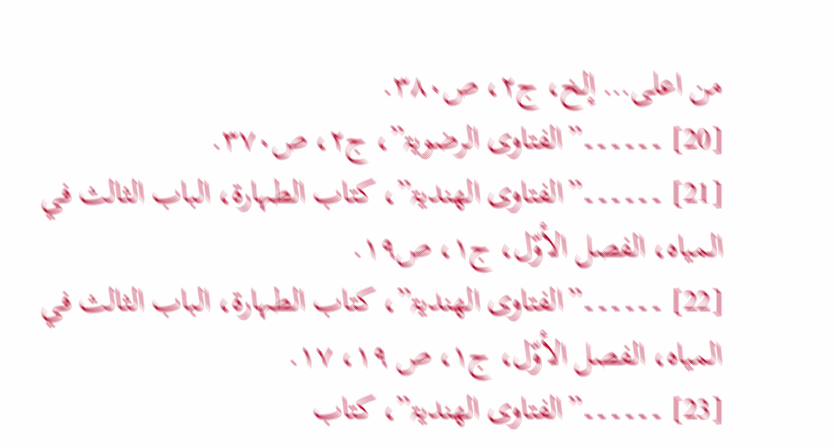من اعلی… إلخ، ج۲، ص۳۸۰.
[20] ۔۔۔۔۔۔”الفتاوی الرضویۃ”، ج۲، ص۳۷۰.
[21] ۔۔۔۔۔۔”الفتاوی الھندیۃ”، کتاب الطہارۃ، الباب الثالث في المیاہ، الفصل الأوّل، ج۱، ص۱۹.
[22] ۔۔۔۔۔۔”الفتاوی الھندیۃ”، کتاب الطہارۃ، الباب الثالث في المیاہ، الفصل الأوّل، ج۱، ص ۱۹، ۱۷.
[23] ۔۔۔۔۔۔”الفتاوی الھندیۃ”، کتاب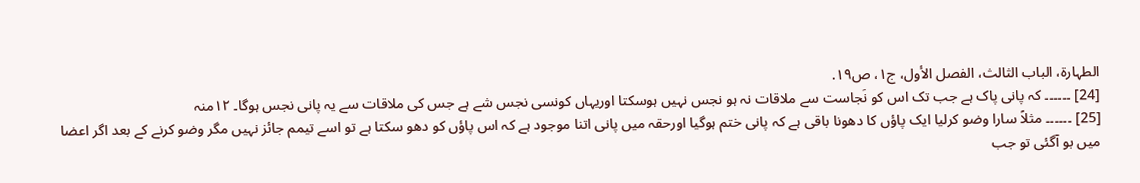الطہارۃ، الباب الثالث، الفصل الأول، ج۱، ص۱۹.
[24] ۔۔۔۔۔۔ کہ پانی پاک ہے جب تک اس کو نَجاست سے ملاقات نہ ہو نجس نہیں ہوسکتا اوریہاں کونسی نجس شے ہے جس کی ملاقات سے یہ پانی نجس ہوگا۔ ۱۲منہ
[25] ۔۔۔۔۔۔ مثلاً سارا وضو کرلیا ایک پاؤں کا دھونا باقی ہے کہ پانی ختم ہوگیا اورحقہ میں پانی اتنا موجود ہے کہ اس پاؤں کو دھو سکتا ہے تو اسے تیمم جائز نہیں مگر وضو کرنے کے بعد اگر اعضا میں بو آگئی تو جب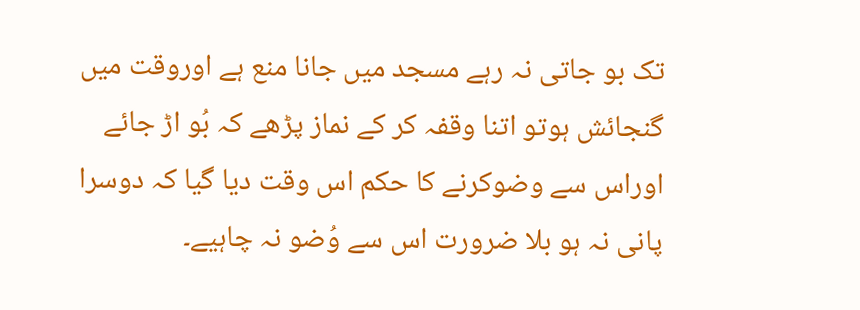تک بو جاتی نہ رہے مسجد میں جانا منع ہے اوروقت میں گنجائش ہوتو اتنا وقفہ کر کے نماز پڑھے کہ بُو اڑ جائے اوراس سے وضوکرنے کا حکم اس وقت دیا گیا کہ دوسرا پانی نہ ہو بلا ضرورت اس سے وُضو نہ چاہیے۔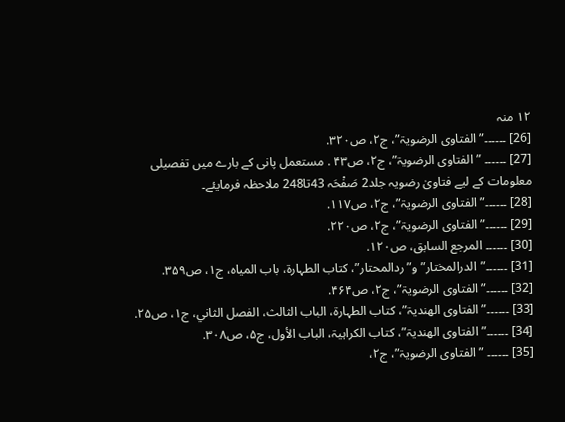۱۲ منہ
[26] ۔۔۔۔۔۔”الفتاوی الرضویۃ”، ج۲، ص۳۲۰.
[27] ۔۔۔۔۔۔ ”الفتاوی الرضویۃ”، ج۲، ص۴۳ . مستعمل پانی کے بارے میں تفصیلی معلومات کے لیے فتاویٰ رضویہ جلد2 صَفْحَہ 43تا248 ملاحظہ فرمایئے۔
[28] ۔۔۔۔۔۔”الفتاوی الرضویۃ”، ج۲، ص۱۱۷.
[29] ۔۔۔۔۔۔”الفتاوی الرضویۃ”، ج۲، ص۲۲۰.
[30] ۔۔۔۔۔۔ المرجع السابق، ص۱۲۰.
[31] ۔۔۔۔۔۔”الدرالمختار” و”ردالمحتار”، کتاب الطہارۃ، باب المیاہ، ج۱، ص۳۵۹.
[32] ۔۔۔۔۔۔”الفتاوی الرضویۃ”، ج۲، ص۴۶۴.
[33] ۔۔۔۔۔۔”الفتاوی الھندیۃ”، کتاب الطہارۃ، الباب الثالث، الفصل الثاني، ج۱، ص۲۵.
[34] ۔۔۔۔۔۔”الفتاوی الھندیۃ”، کتاب الکراہیۃ، الباب الأول، ج۵، ص۳۰۸.
[35] ۔۔۔۔۔۔ ”الفتاوی الرضویۃ”، ج۲،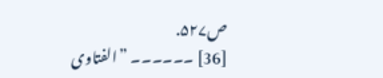ص۵۲۷.
[36] ۔۔۔۔۔۔ ”الفتاوی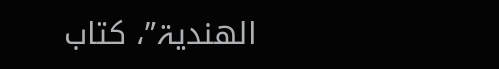الھندیۃ”، کتاب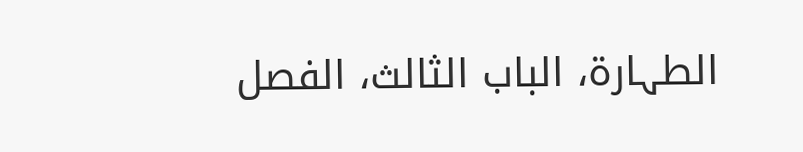الطہارۃ، الباب الثالث، الفصل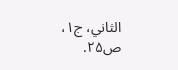الثاني، ج۱، ص۲۵.